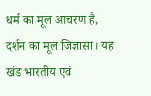धर्म का मूल आचरण है, दर्शन का मूल जिज्ञासा। यह खंड भारतीय एवं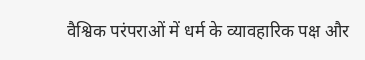वैश्विक परंपराओं में धर्म के व्यावहारिक पक्ष और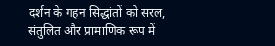दर्शन के गहन सिद्धांतों को सरल, संतुलित और प्रामाणिक रूप में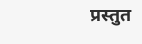प्रस्तुत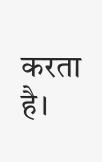करता है।